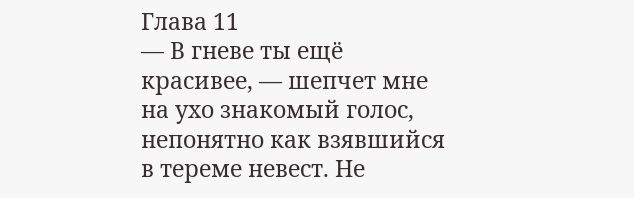Глава 11
― В гневе ты ещё красивее, ― шепчет мне на ухо знакомый голос, непонятно как взявшийся в тереме невест. Не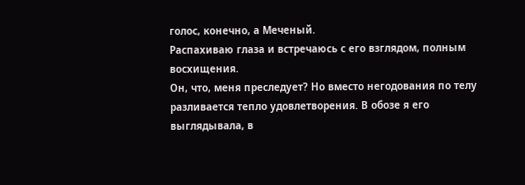голос, конечно, а Меченый.
Распахиваю глаза и встречаюсь с его взглядом, полным восхищения.
Он, что, меня преследует? Но вместо негодования по телу разливается тепло удовлетворения. В обозе я его выглядывала, в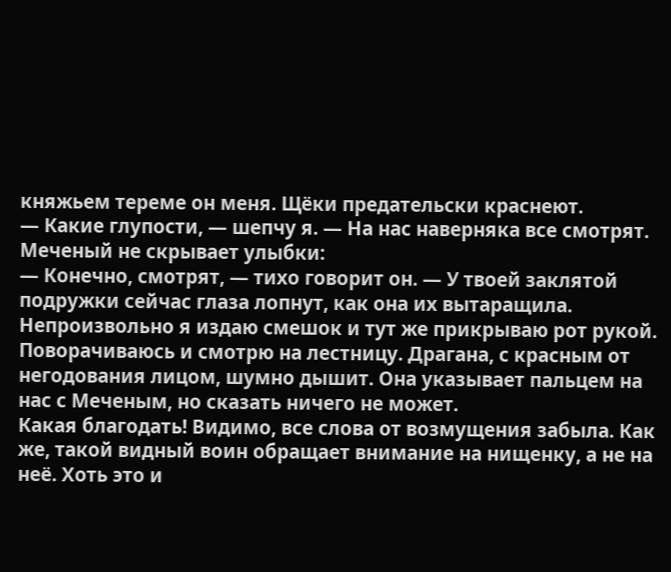княжьем тереме он меня. Щёки предательски краснеют.
― Какие глупости, ― шепчу я. ― На нас наверняка все смотрят.
Меченый не скрывает улыбки:
― Конечно, смотрят, ― тихо говорит он. ― У твоей заклятой подружки сейчас глаза лопнут, как она их вытаращила.
Непроизвольно я издаю смешок и тут же прикрываю рот рукой. Поворачиваюсь и смотрю на лестницу. Драгана, с красным от негодования лицом, шумно дышит. Она указывает пальцем на нас с Меченым, но сказать ничего не может.
Какая благодать! Видимо, все слова от возмущения забыла. Как же, такой видный воин обращает внимание на нищенку, а не на неё. Хоть это и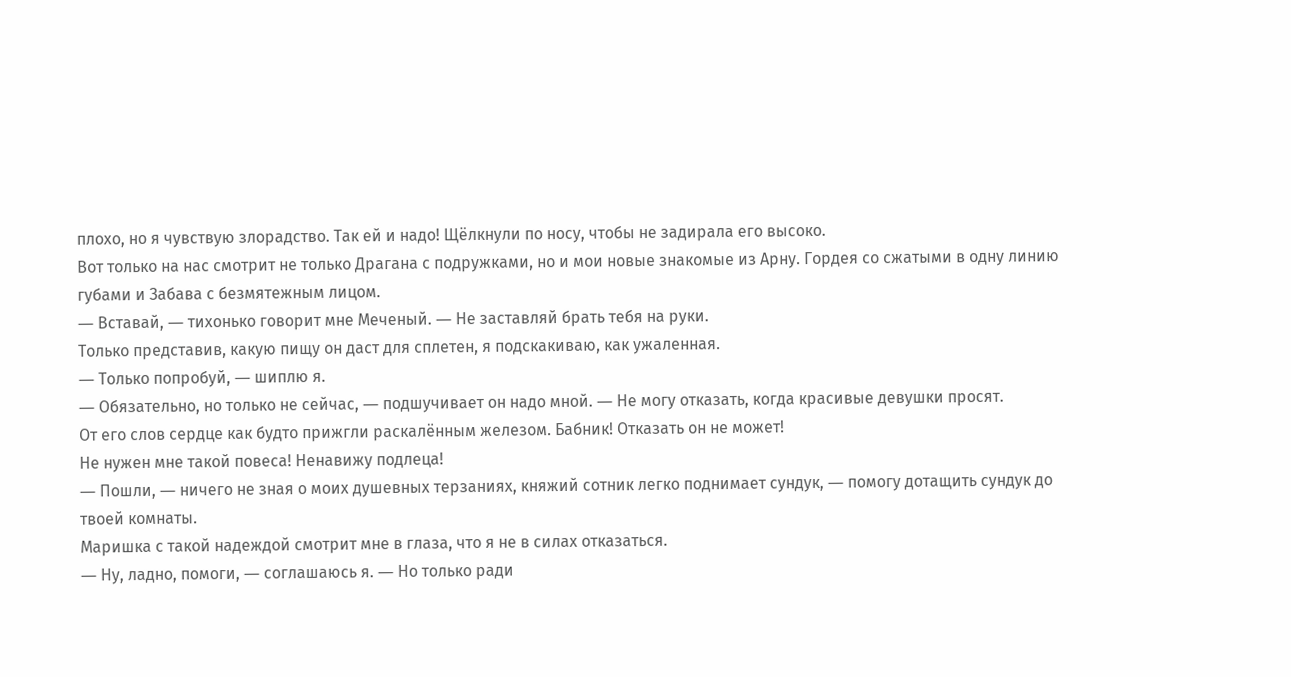плохо, но я чувствую злорадство. Так ей и надо! Щёлкнули по носу, чтобы не задирала его высоко.
Вот только на нас смотрит не только Драгана с подружками, но и мои новые знакомые из Арну. Гордея со сжатыми в одну линию губами и Забава с безмятежным лицом.
― Вставай, ― тихонько говорит мне Меченый. ― Не заставляй брать тебя на руки.
Только представив, какую пищу он даст для сплетен, я подскакиваю, как ужаленная.
― Только попробуй, ― шиплю я.
― Обязательно, но только не сейчас, ― подшучивает он надо мной. ― Не могу отказать, когда красивые девушки просят.
От его слов сердце как будто прижгли раскалённым железом. Бабник! Отказать он не может!
Не нужен мне такой повеса! Ненавижу подлеца!
― Пошли, ― ничего не зная о моих душевных терзаниях, княжий сотник легко поднимает сундук, ― помогу дотащить сундук до твоей комнаты.
Маришка с такой надеждой смотрит мне в глаза, что я не в силах отказаться.
― Ну, ладно, помоги, ― соглашаюсь я. ― Но только ради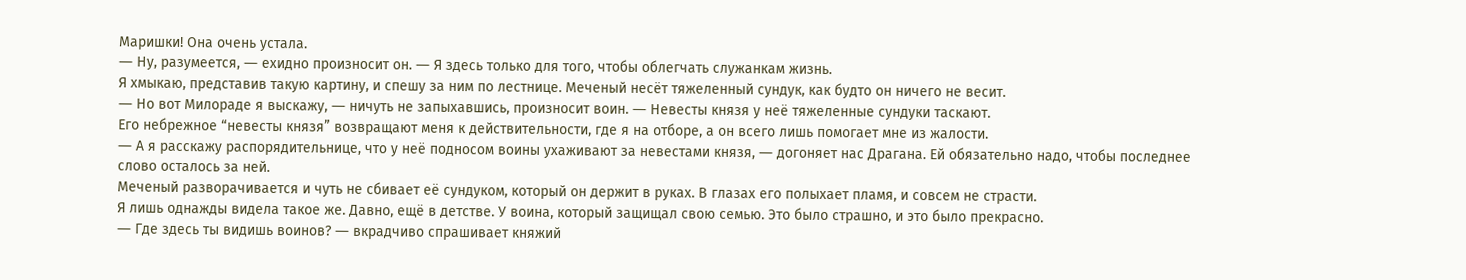Маришки! Она очень устала.
― Ну, разумеется, ― ехидно произносит он. ― Я здесь только для того, чтобы облегчать служанкам жизнь.
Я хмыкаю, представив такую картину, и спешу за ним по лестнице. Меченый несёт тяжеленный сундук, как будто он ничего не весит.
― Но вот Милораде я выскажу, ― ничуть не запыхавшись, произносит воин. ― Невесты князя у неё тяжеленные сундуки таскают.
Его небрежное “невесты князя” возвращают меня к действительности, где я на отборе, а он всего лишь помогает мне из жалости.
― А я расскажу распорядительнице, что у неё подносом воины ухаживают за невестами князя, ― догоняет нас Драгана. Ей обязательно надо, чтобы последнее слово осталось за ней.
Меченый разворачивается и чуть не сбивает её сундуком, который он держит в руках. В глазах его полыхает пламя, и совсем не страсти.
Я лишь однажды видела такое же. Давно, ещё в детстве. У воина, который защищал свою семью. Это было страшно, и это было прекрасно.
― Где здесь ты видишь воинов? ― вкрадчиво спрашивает княжий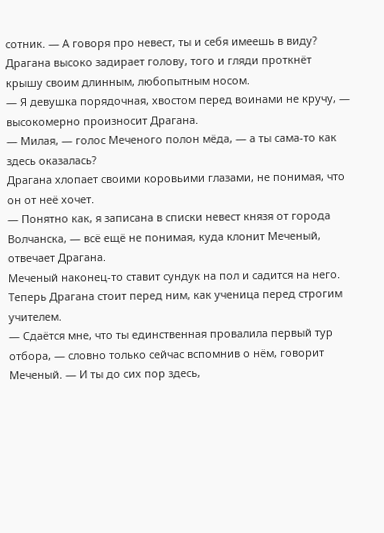сотник. ― А говоря про невест, ты и себя имеешь в виду?
Драгана высоко задирает голову, того и гляди проткнёт крышу своим длинным, любопытным носом.
― Я девушка порядочная, хвостом перед воинами не кручу, ― высокомерно произносит Драгана.
― Милая, ― голос Меченого полон мёда, ― а ты сама-то как здесь оказалась?
Драгана хлопает своими коровьими глазами, не понимая, что он от неё хочет.
― Понятно как, я записана в списки невест князя от города Волчанска, ― всё ещё не понимая, куда клонит Меченый, отвечает Драгана.
Меченый наконец-то ставит сундук на пол и садится на него. Теперь Драгана стоит перед ним, как ученица перед строгим учителем.
― Сдаётся мне, что ты единственная провалила первый тур отбора, ― словно только сейчас вспомнив о нём, говорит Меченый. ― И ты до сих пор здесь,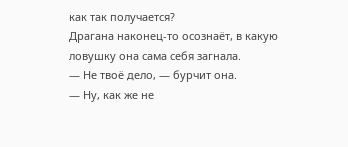как так получается?
Драгана наконец-то осознаёт, в какую ловушку она сама себя загнала.
― Не твоё дело, ― бурчит она.
― Ну, как же не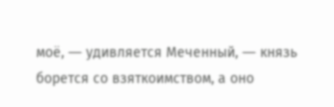моё, ― удивляется Меченный, ― князь борется со взяткоимством, а оно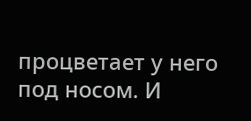процветает у него под носом. И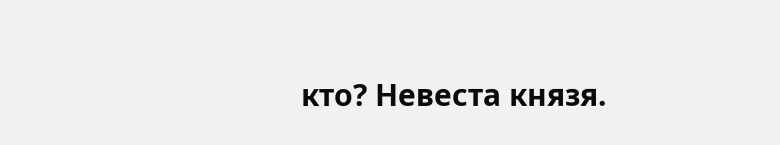кто? Невеста князя.